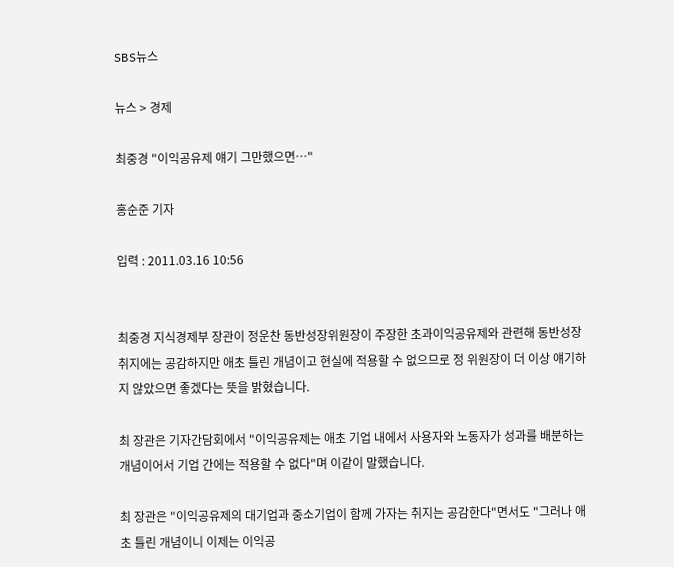SBS뉴스

뉴스 > 경제

최중경 "이익공유제 얘기 그만했으면…"

홍순준 기자

입력 : 2011.03.16 10:56


최중경 지식경제부 장관이 정운찬 동반성장위원장이 주장한 초과이익공유제와 관련해 동반성장 취지에는 공감하지만 애초 틀린 개념이고 현실에 적용할 수 없으므로 정 위원장이 더 이상 얘기하지 않았으면 좋겠다는 뜻을 밝혔습니다.

최 장관은 기자간담회에서 "이익공유제는 애초 기업 내에서 사용자와 노동자가 성과를 배분하는 개념이어서 기업 간에는 적용할 수 없다"며 이같이 말했습니다.

최 장관은 "이익공유제의 대기업과 중소기업이 함께 가자는 취지는 공감한다"면서도 "그러나 애초 틀린 개념이니 이제는 이익공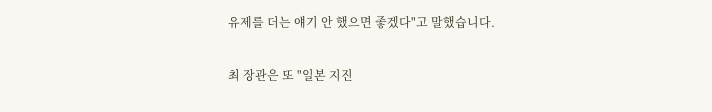유제를 더는 얘기 안 했으면 좋겠다"고 말했습니다.

최 장관은 또 "일본 지진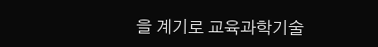을 계기로 교육과학기술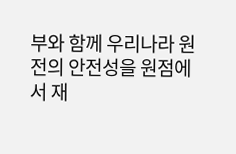부와 함께 우리나라 원전의 안전성을 원점에서 재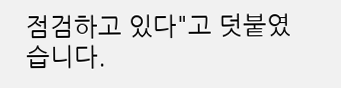점검하고 있다"고 덧붙였습니다.